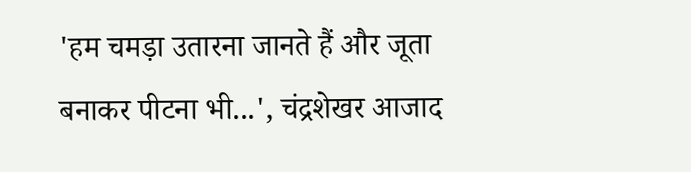'हम चमड़ा उतारना जानते हैं और जूता बनाकर पीटना भी...', चंद्रशेखर आजाद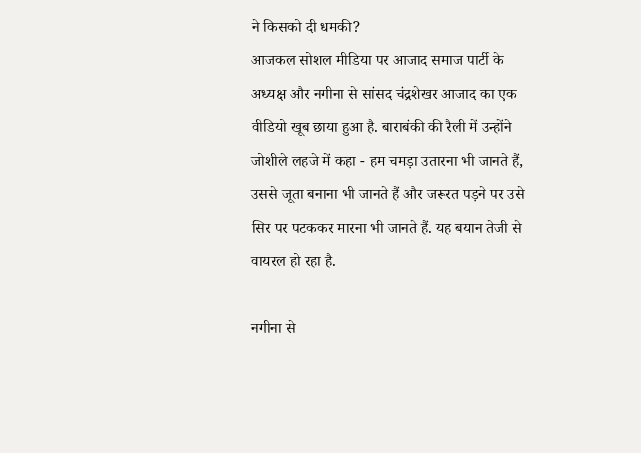ने किसको दी धमकी?
आजकल सोशल मीडिया पर आजाद समाज पार्टी के अध्यक्ष और नगीना से सांसद चंद्रशेखर आजाद का एक वीडियो खूब छाया हुआ है. बाराबंकी की रैली में उन्होंने जोशीले लहजे में कहा - हम चमड़ा उतारना भी जानते हैं, उससे जूता बनाना भी जानते हैं और जरूरत पड़ने पर उसे सिर पर पटककर मारना भी जानते हैं. यह बयान तेजी से वायरल हो रहा है.

नगीना से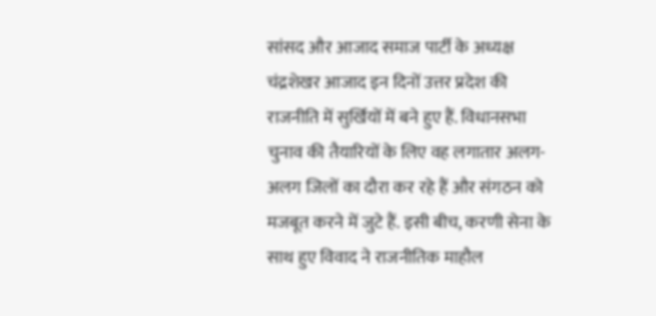सांसद और आजाद समाज पार्टी के अध्यक्ष चंद्रशेखर आजाद इन दिनों उत्तर प्रदेश की राजनीति में सुर्खियों में बने हुए हैं. विधानसभा चुनाव की तैयारियों के लिए वह लगातार अलग-अलग जिलों का दौरा कर रहे हैं और संगठन को मजबूत करने में जुटे हैं. इसी बीच, करणी सेना के साथ हुए विवाद ने राजनीतिक माहौल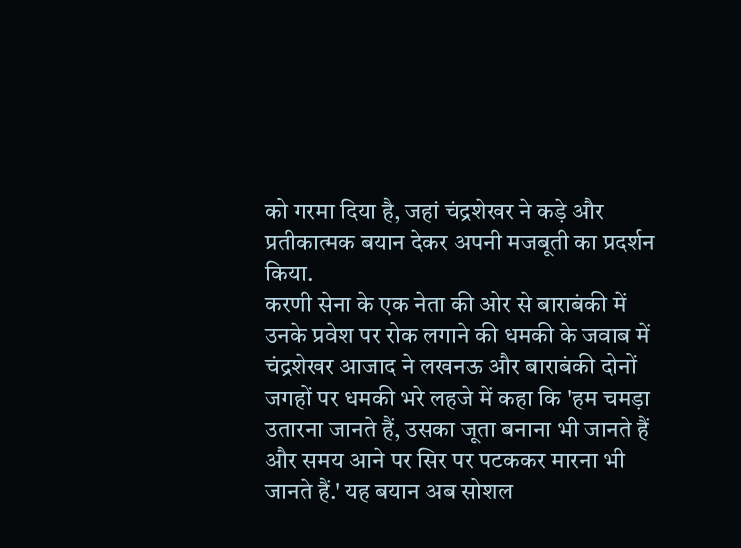को गरमा दिया है, जहां चंद्रशेखर ने कड़े और प्रतीकात्मक बयान देकर अपनी मजबूती का प्रदर्शन किया.
करणी सेना के एक नेता की ओर से बाराबंकी में उनके प्रवेश पर रोक लगाने की धमकी के जवाब में चंद्रशेखर आजाद ने लखनऊ और बाराबंकी दोनों जगहों पर धमकी भरे लहजे में कहा कि 'हम चमड़ा उतारना जानते हैं, उसका जूता बनाना भी जानते हैं और समय आने पर सिर पर पटककर मारना भी जानते हैं.' यह बयान अब सोशल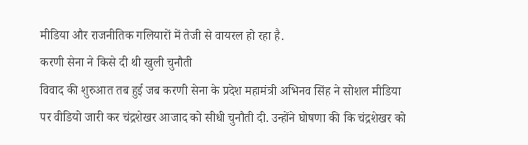मीडिया और राजनीतिक गलियारों में तेजी से वायरल हो रहा है.
करणी सेना ने किसे दी थी खुली चुनौती
विवाद की शुरुआत तब हुई जब करणी सेना के प्रदेश महामंत्री अभिनव सिंह ने सोशल मीडिया पर वीडियो जारी कर चंद्रशेखर आजाद को सीधी चुनौती दी. उन्होंने घोषणा की कि चंद्रशेखर को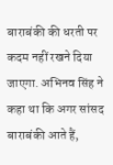बाराबंकी की धरती पर कदम नहीं रखने दिया जाएगा. अभिनव सिंह ने कहा था कि अगर सांसद बाराबंकी आते हैं,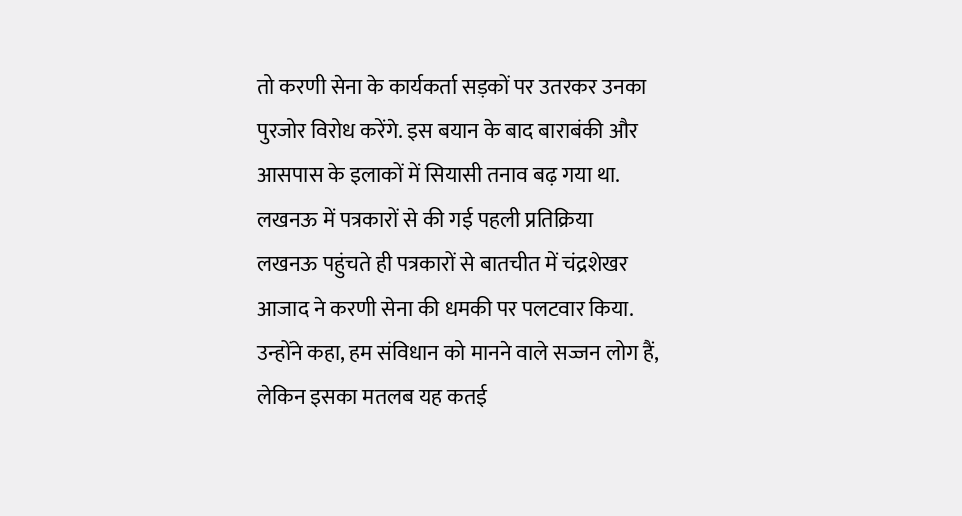तो करणी सेना के कार्यकर्ता सड़कों पर उतरकर उनका पुरजोर विरोध करेंगे. इस बयान के बाद बाराबंकी और आसपास के इलाकों में सियासी तनाव बढ़ गया था.
लखनऊ में पत्रकारों से की गई पहली प्रतिक्रिया
लखनऊ पहुंचते ही पत्रकारों से बातचीत में चंद्रशेखर आजाद ने करणी सेना की धमकी पर पलटवार किया. उन्होंने कहा, हम संविधान को मानने वाले सज्जन लोग हैं, लेकिन इसका मतलब यह कतई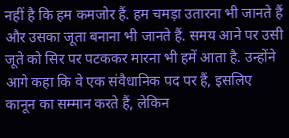नहीं है कि हम कमजोर हैं. हम चमड़ा उतारना भी जानते हैं और उसका जूता बनाना भी जानते हैं. समय आने पर उसी जूते को सिर पर पटककर मारना भी हमें आता है. उन्होंने आगे कहा कि वे एक संवैधानिक पद पर हैं, इसलिए कानून का सम्मान करते हैं, लेकिन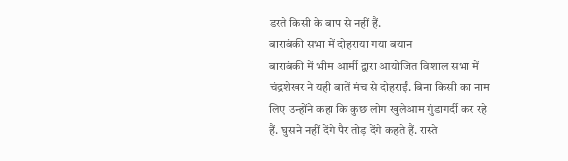डरते किसी के बाप से नहीं हैं.
बाराबंकी सभा में दोहराया गया बयान
बाराबंकी में भीम आर्मी द्वारा आयोजित विशाल सभा में चंद्रशेखर ने यही बातें मंच से दोहराईं. बिना किसी का नाम लिए उन्होंने कहा कि कुछ लोग खुलेआम गुंडागर्दी कर रहे हैं. घुसने नहीं देंगे पैर तोड़ देंगे कहते हैं. रास्ते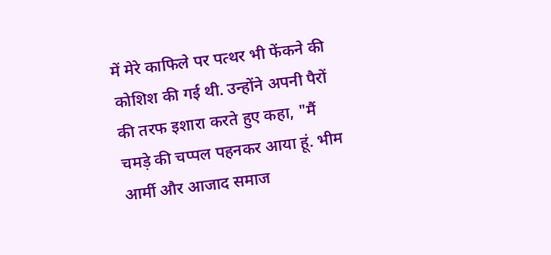में मेरे काफिले पर पत्थर भी फेंकने की कोशिश की गई थी. उन्होंने अपनी पैरों की तरफ इशारा करते हुए कहा, "मैं चमड़े की चप्पल पहनकर आया हूं. भीम आर्मी और आजाद समाज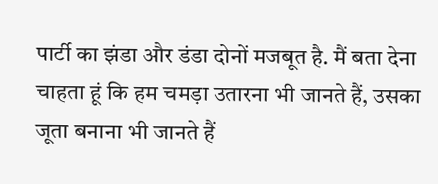पार्टी का झंडा और डंडा दोनों मजबूत है. मैं बता देना चाहता हूं कि हम चमड़ा उतारना भी जानते हैं, उसका जूता बनाना भी जानते हैं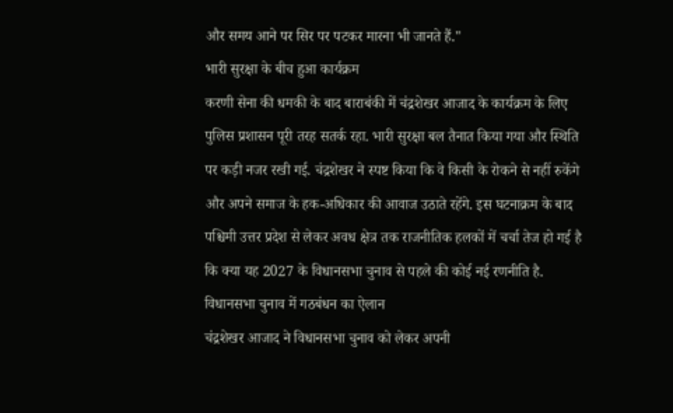और समय आने पर सिर पर पटकर मारना भी जानते हैं."
भारी सुरक्षा के बीच हुआ कार्यक्रम
करणी सेना की धमकी के बाद बाराबंकी में चंद्रशेखर आजाद के कार्यक्रम के लिए पुलिस प्रशासन पूरी तरह सतर्क रहा. भारी सुरक्षा बल तैनात किया गया और स्थिति पर कड़ी नजर रखी गई. चंद्रशेखर ने स्पष्ट किया कि वे किसी के रोकने से नहीं रुकेंगे और अपने समाज के हक-अधिकार की आवाज उठाते रहेंगे. इस घटनाक्रम के बाद पश्चिमी उत्तर प्रदेश से लेकर अवध क्षेत्र तक राजनीतिक हलकों में चर्चा तेज हो गई है कि क्या यह 2027 के विधानसभा चुनाव से पहले की कोई नई रणनीति है.
विधानसभा चुनाव में गठबंधन का ऐलान
चंद्रशेखर आजाद ने विधानसभा चुनाव को लेकर अपनी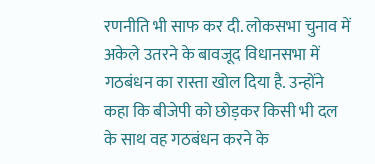रणनीति भी साफ कर दी. लोकसभा चुनाव में अकेले उतरने के बावजूद विधानसभा में गठबंधन का रास्ता खोल दिया है. उन्होंने कहा कि बीजेपी को छोड़कर किसी भी दल के साथ वह गठबंधन करने के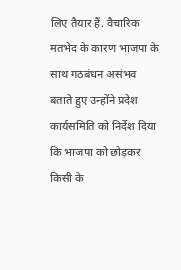लिए तैयार हैं. वैचारिक मतभेद के कारण भाजपा के साथ गठबंधन असंभव बताते हुए उन्होंने प्रदेश कार्यसमिति को निर्देश दिया कि भाजपा को छोड़कर किसी के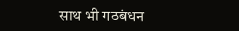साथ भी गठबंधन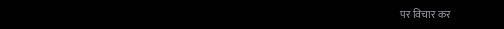पर विचार कर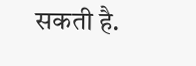सकती है.